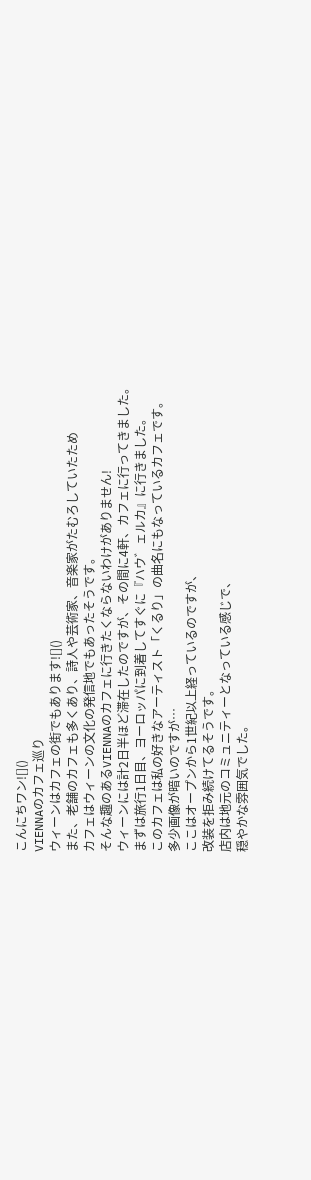こんにちワン![]()
VIENNAのカフェ巡り
ウィーンはカフェの街でもあります![]()
また、老舗のカフェも多くあり、詩人や芸術家、音楽家がたむろしていたため
カフェはウィーンの文化の発信地でもあったそうです。
そんな趣のあるVIENNAのカフェに行きたくならないわけがありません!
ウィーンには計2日半ほど滞在したのですが、その間に4軒、カフェに行ってきました。
まずは旅行1日目、ヨーロッパに到着してすぐに『ハウ゛ェルカ』に行きました。
このカフェは私の好きなアーティスト「くるり」の曲名にもなっているカフェです。
多少画像が暗いのですが…
ここはオープンから1世紀以上経っているのですが、
改装を拒み続けてるそうです。
店内は地元のコミュニティーとなっている感じで、
穏やかな雰囲気でした。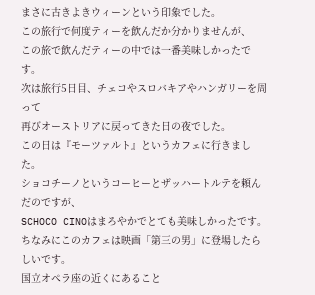まさに古きよきウィーンという印象でした。
この旅行で何度ティーを飲んだか分かりませんが、
この旅で飲んだティーの中では一番美味しかったです。
次は旅行5日目、チェコやスロバキアやハンガリーを周って
再びオーストリアに戻ってきた日の夜でした。
この日は『モーツァルト』というカフェに行きました。
ショコチーノというコーヒーとザッハートルテを頼んだのですが、
SCHOCO CINOはまろやかでとても美味しかったです。
ちなみにこのカフェは映画「第三の男」に登場したらしいです。
国立オペラ座の近くにあること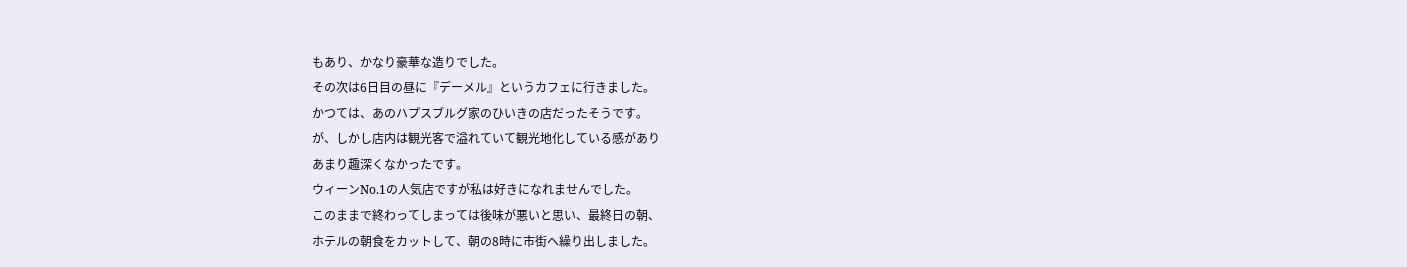もあり、かなり豪華な造りでした。
その次は6日目の昼に『デーメル』というカフェに行きました。
かつては、あのハプスブルグ家のひいきの店だったそうです。
が、しかし店内は観光客で溢れていて観光地化している感があり
あまり趣深くなかったです。
ウィーンNo.1の人気店ですが私は好きになれませんでした。
このままで終わってしまっては後味が悪いと思い、最終日の朝、
ホテルの朝食をカットして、朝の8時に市街へ繰り出しました。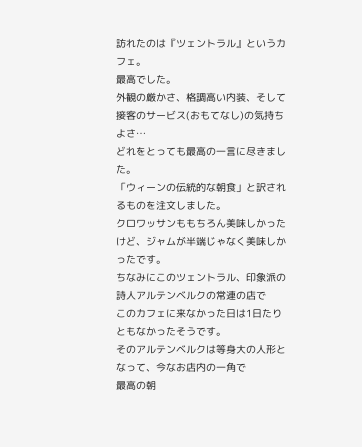訪れたのは『ツェントラル』というカフェ。
最高でした。
外観の厳かさ、格調高い内装、そして接客のサービス(おもてなし)の気持ちよさ…
どれをとっても最高の一言に尽きました。
「ウィーンの伝統的な朝食」と訳されるものを注文しました。
クロワッサンももちろん美味しかったけど、ジャムが半端じゃなく美味しかったです。
ちなみにこのツェントラル、印象派の詩人アルテンベルクの常連の店で
このカフェに来なかった日は1日たりともなかったそうです。
そのアルテンベルクは等身大の人形となって、今なお店内の一角で
最高の朝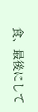食、最後にして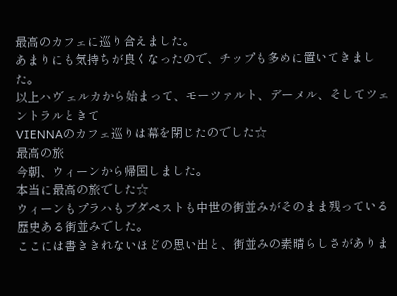最高のカフェに巡り合えました。
あまりにも気持ちが良くなったので、チップも多めに置いてきました。
以上ハウ゛ェルカから始まって、モーツァルト、デーメル、そしてツェントラルときて
VIENNAのカフェ巡りは幕を閉じたのでした☆
最高の旅
今朝、ウィーンから帰国しました。
本当に最高の旅でした☆
ウィーンもプラハもブダペストも中世の街並みがそのまま残っている
歴史ある街並みでした。
ここには書ききれないほどの思い出と、街並みの素晴らしさがありま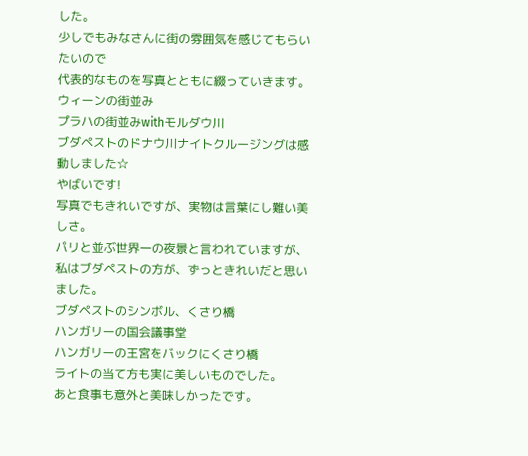した。
少しでもみなさんに街の雰囲気を感じてもらいたいので
代表的なものを写真とともに綴っていきます。
ウィーンの街並み
プラハの街並みwithモルダウ川
ブダペストのドナウ川ナイトクルージングは感動しました☆
やばいです!
写真でもきれいですが、実物は言葉にし難い美しさ。
パリと並ぶ世界一の夜景と言われていますが、
私はブダペストの方が、ずっときれいだと思いました。
ブダペストのシンボル、くさり橋
ハンガリーの国会議事堂
ハンガリーの王宮をバックにくさり橋
ライトの当て方も実に美しいものでした。
あと食事も意外と美味しかったです。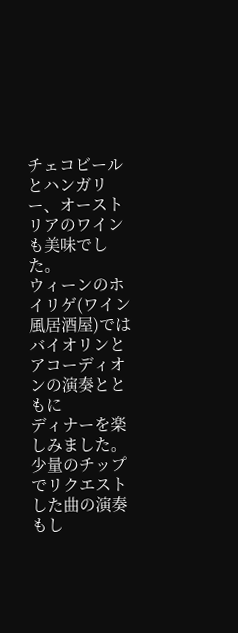チェコビールとハンガリー、オーストリアのワインも美味でした。
ウィーンのホイリゲ(ワイン風居酒屋)ではバイオリンとアコーディオンの演奏とともに
ディナーを楽しみました。
少量のチップでリクエストした曲の演奏もし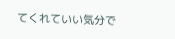てくれていい気分で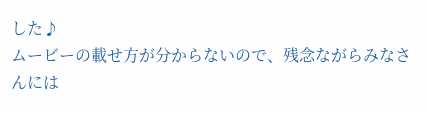した♪
ムービーの載せ方が分からないので、残念ながらみなさんには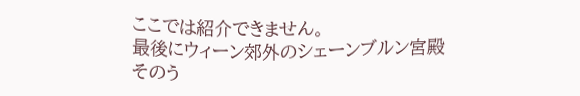ここでは紹介できません。
最後にウィーン郊外のシェーンブルン宮殿
そのう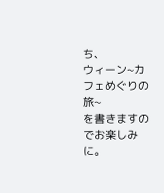ち、
ウィーン~カフェめぐりの旅~
を書きますのでお楽しみに。